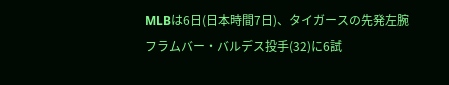MLBは6日(日本時間7日)、タイガースの先発左腕フラムバー・バルデス投手(32)に6試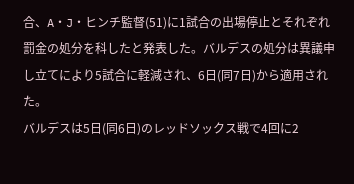合、A・J・ヒンチ監督(51)に1試合の出場停止とそれぞれ罰金の処分を科したと発表した。バルデスの処分は異議申し立てにより5試合に軽減され、6日(同7日)から適用された。
バルデスは5日(同6日)のレッドソックス戦で4回に2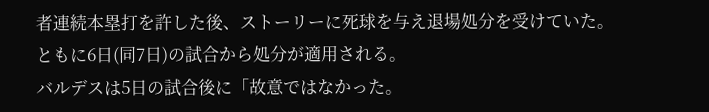者連続本塁打を許した後、ストーリーに死球を与え退場処分を受けていた。ともに6日(同7日)の試合から処分が適用される。
バルデスは5日の試合後に「故意ではなかった。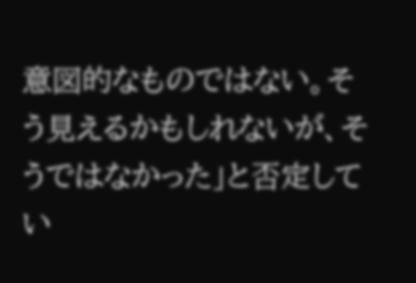意図的なものではない。そう見えるかもしれないが、そうではなかった」と否定してい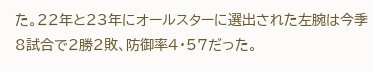た。22年と23年にオールスターに選出された左腕は今季8試合で2勝2敗、防御率4・57だった。